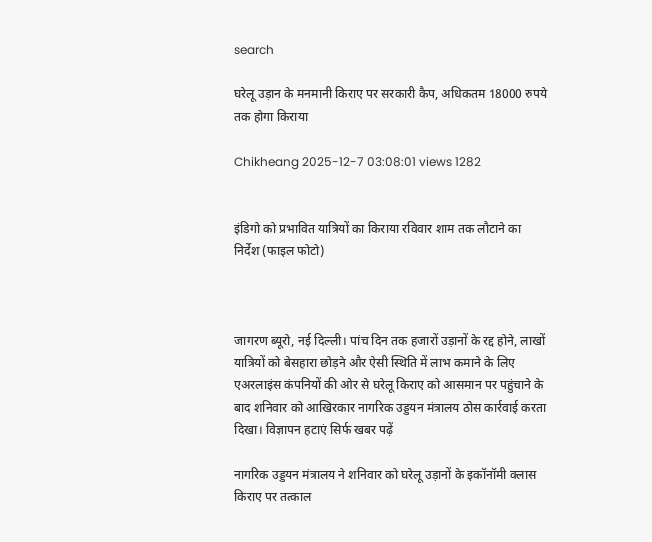search

घरेलू उड़ान के मनमानी किराए पर सरकारी कैप, अधिकतम 18000 रुपये तक होगा किराया

Chikheang 2025-12-7 03:08:01 views 1282


इंडिगो को प्रभावित यात्रियों का किराया रविवार शाम तक लौटाने का निर्देश (फाइल फोटो)



जागरण ब्यूरो, नई दिल्ली। पांच दिन तक हजारों उड़ानों के रद्द होने, लाखों यात्रियों को बेसहारा छोड़ने और ऐसी स्थिति में लाभ कमाने के लिए एअरलाइंस कंपनियों की ओर से घरेलू किराए को आसमान पर पहुंचाने के बाद शनिवार को आखिरकार नागरिक उड्डयन मंत्रालय ठोस कार्रवाई करता दिखा। विज्ञापन हटाएं सिर्फ खबर पढ़ें

नागरिक उड्डयन मंत्रालय ने शनिवार को घरेलू उड़ानों के इकॉनॉमी क्लास किराए पर तत्काल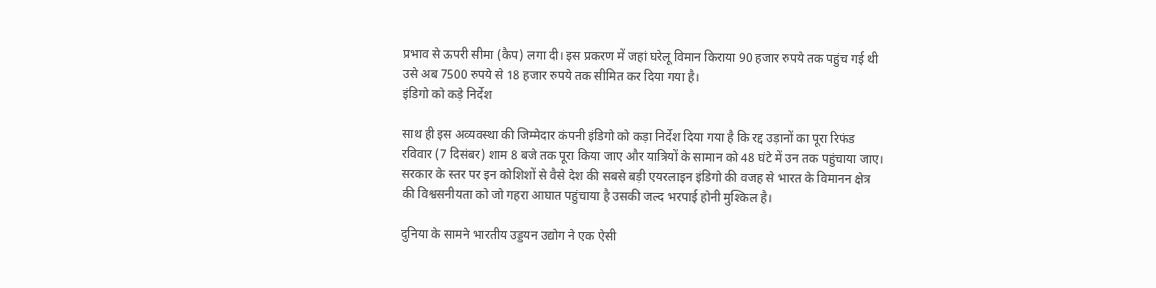प्रभाव से ऊपरी सीमा (कैप) लगा दी। इस प्रकरण में जहां घरेलू विमान किराया 90 हजार रुपये तक पहुंच गई थी उसे अब 7500 रुपये से 18 हजार रुपये तक सीमित कर दिया गया है।
इंडिगो को कड़े निर्देश

साथ ही इस अव्यवस्था की जिम्मेदार कंपनी इंडिगो को कड़ा निर्देश दिया गया है कि रद्द उड़ानों का पूरा रिफंड रविवार (7 दिसंबर) शाम 8 बजे तक पूरा किया जाए और यात्रियों के सामान को 48 घंटे में उन तक पहुंचाया जाए। सरकार के स्तर पर इन कोशिशों से वैसे देश की सबसे बड़ी एयरलाइन इंडिगो की वजह से भारत के विमानन क्षेत्र की विश्वसनीयता को जो गहरा आघात पहुंचाया है उसकी जल्द भरपाई होनी मुश्किल है।

दुनिया के सामने भारतीय उड्डयन उद्योग ने एक ऐसी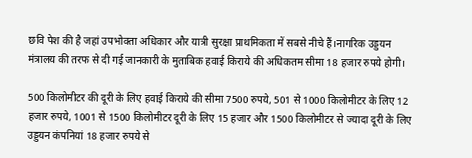छवि पेश की है जहां उपभोक्ता अधिकार और यात्री सुरक्षा प्राथमिकता में सबसे नीचे हैं।नागरिक उड्डयन मंत्रालय की तरफ से दी गई जानकारी के मुताबिक हवाई किराये की अधिकतम सीमा 18 हजार रुपये होगी।

500 किलोमीटर की दूरी के लिए हवाई किराये की सीमा 7500 रुपये, 501 से 1000 किलोमीटर के लिए 12 हजार रुपये, 1001 से 1500 किलोमीटर दूरी के लिए 15 हजार और 1500 किलोमीटर से ज्यादा दूरी के लिए उड्डयन कंपनियां 18 हजार रुपये से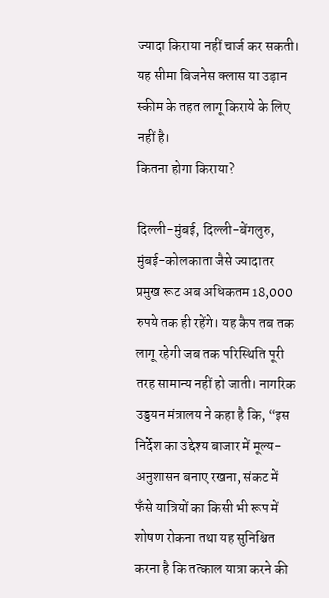ज्यादा किराया नहीं चार्ज कर सकती। यह सीमा बिजनेस क्लास या उड़ान स्कीम के तहत लागू किराये के लिए नहीं है।
कितना होगा किराया?

दिल्ली-मुंबई, दिल्ली-बेंगलुरु, मुंबई-कोलकाता जैसे ज्यादातर प्रमुख रूट अब अधिकतम 18,000 रुपये तक ही रहेंगे। यह कैप तब तक लागू रहेगी जब तक परिस्थिति पूरी तरह सामान्य नहीं हो जाती। नागरिक उड्डयन मंत्रालय ने कहा है कि, “इस निर्देश का उद्देश्य बाजार में मूल्य-अनुशासन बनाए रखना, संकट में फँसे यात्रियों का किसी भी रूप में शोषण रोकना तथा यह सुनिश्चित करना है कि तत्काल यात्रा करने की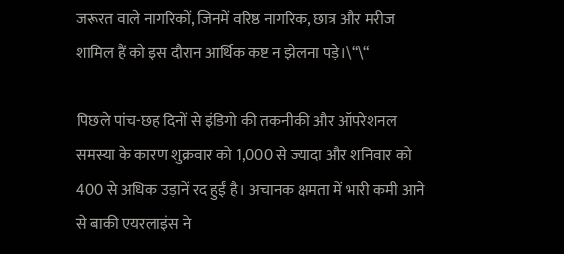जरूरत वाले नागरिकों, जिनमें वरिष्ठ नागरिक, छात्र और मरीज शामिल हैं को इस दौरान आर्थिक कष्ट न झेलना पड़े।\“\“

पिछले पांच-छह दिनों से इंडिगो की तकनीकी और ऑपरेशनल समस्या के कारण शुक्रवार को 1,000 से ज्यादा और शनिवार को 400 से अधिक उड़ानें रद हुईं है। अचानक क्षमता में भारी कमी आने से बाकी एयरलाइंस ने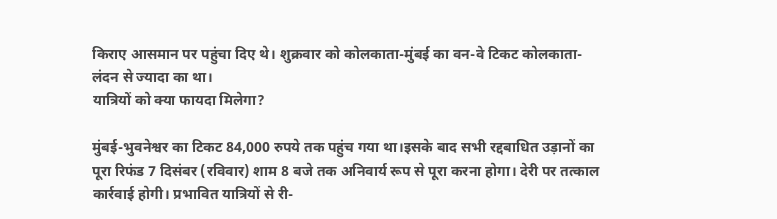किराए आसमान पर पहुंचा दिए थे। शुक्रवार को कोलकाता-मुंबई का वन-वे टिकट कोलकाता-लंदन से ज्यादा का था।
यात्रियों को क्या फायदा मिलेगा?

मुंबई-भुवनेश्वर का टिकट 84,000 रुपये तक पहुंच गया था।इसके बाद सभी रद्दबाधित उड़ानों का पूरा रिफंड 7 दिसंबर (रविवार) शाम 8 बजे तक अनिवार्य रूप से पूरा करना होगा। देरी पर तत्काल कार्रवाई होगी। प्रभावित यात्रियों से री-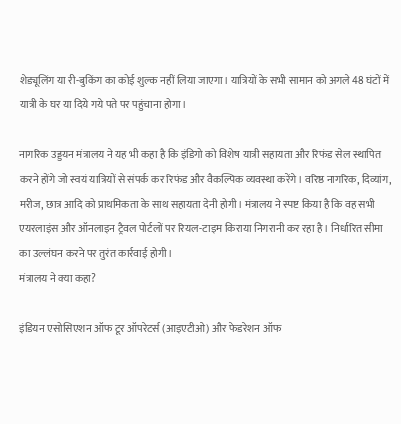शेड्यूलिंग या री-बुकिंग का कोई शुल्क नहीं लिया जाएगा। यात्रियों के सभी सामान को अगले 48 घंटों में यात्री के घर या दिये गये पते पर पहुंचाना होगा।

नागरिक उड्डयन मंत्रालय ने यह भी कहा है कि इंडिगो को विशेष यात्री सहायता और रिफंड सेल स्थापित करने होंगे जो स्वयं यात्रियों से संपर्क कर रिफंड और वैकल्पिक व्यवस्था करेंगे। वरिष्ठ नागरिक, दिव्यांग, मरीज, छात्र आदि को प्राथमिकता के साथ सहायता देनी होगी। मंत्रालय ने स्पष्ट किया है कि वह सभी एयरलाइंस और ऑनलाइन ट्रैवल पोर्टलों पर रियल-टाइम किराया निगरानी कर रहा है। निर्धारित सीमा का उल्लंघन करने पर तुरंत कार्रवाई होगी।
मंत्रालय ने क्या कहा?

इंडियन एसोसिएशन ऑफ टूर ऑपरेटर्स (आइएटीओ) और फेडरेशन ऑफ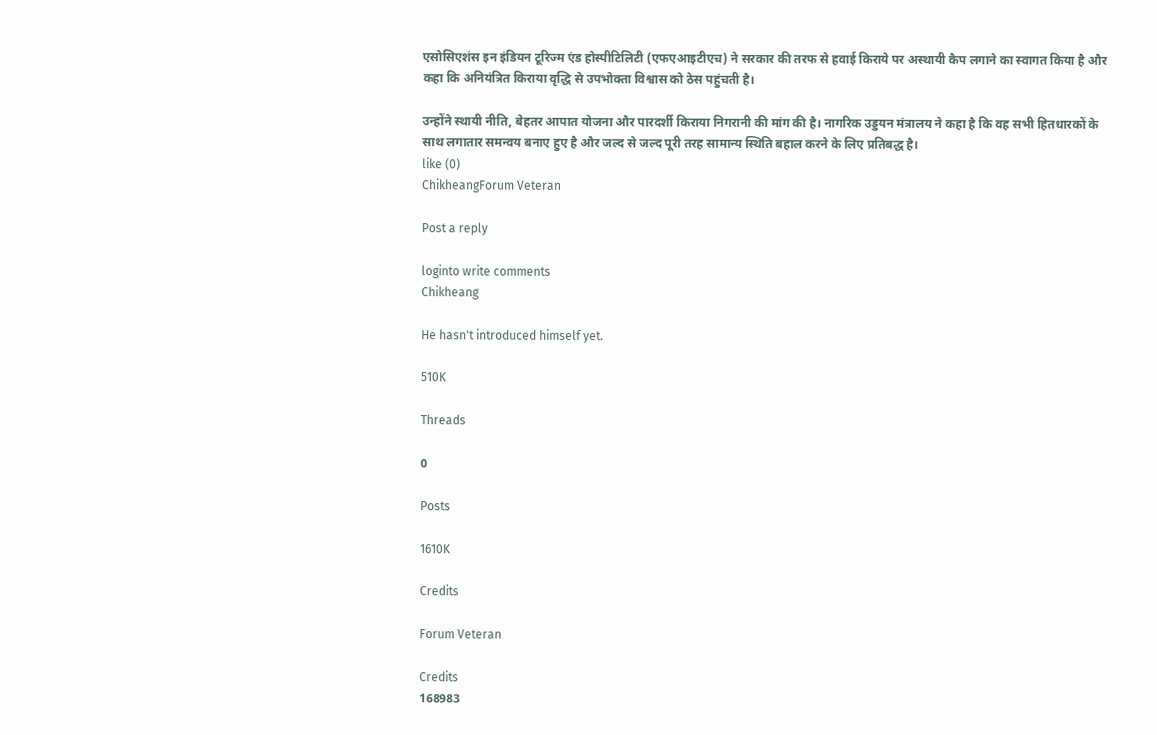एसोसिएशंस इन इंडियन टूरिज्म एंड होस्पीटिलिटी (एफएआइटीएच) ने सरकार की तरफ से हवाई किराये पर अस्थायी कैप लगाने का स्वागत किया है और कहा कि अनियंत्रित किराया वृद्धि से उपभोक्ता विश्वास को ठेस पहुंचती है।

उन्होंने स्थायी नीति, बेहतर आपात योजना और पारदर्शी किराया निगरानी की मांग की है। नागरिक उड्डयन मंत्रालय ने कहा है कि वह सभी हितधारकों के साथ लगातार समन्वय बनाए हुए है और जल्द से जल्द पूरी तरह सामान्य स्थिति बहाल करने के लिए प्रतिबद्ध है।
like (0)
ChikheangForum Veteran

Post a reply

loginto write comments
Chikheang

He hasn't introduced himself yet.

510K

Threads

0

Posts

1610K

Credits

Forum Veteran

Credits
168983